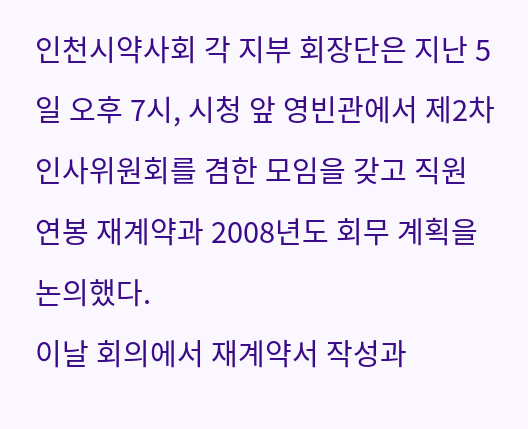인천시약사회 각 지부 회장단은 지난 5일 오후 7시, 시청 앞 영빈관에서 제2차 인사위원회를 겸한 모임을 갖고 직원 연봉 재계약과 2008년도 회무 계획을 논의했다.
이날 회의에서 재계약서 작성과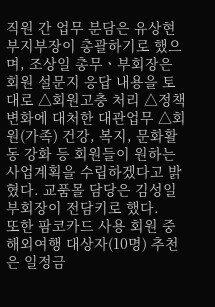직원 간 업무 분담은 유상현 부지부장이 총괄하기로 했으며, 조상일 총무ㆍ부회장은 회원 설문지 응답 내용을 토대로 △회원고충 처리 △정책변화에 대처한 대관업무 △회원(가족) 건강, 복지, 문화활동 강화 등 회원들이 원하는 사업계획을 수립하겠다고 밝혔다. 교품몰 담당은 김성일 부회장이 전담키로 했다.
또한 팜코카드 사용 회원 중 해외여행 대상자(10명) 추천은 일정금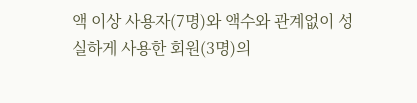액 이상 사용자(7명)와 액수와 관계없이 성실하게 사용한 회원(3명)의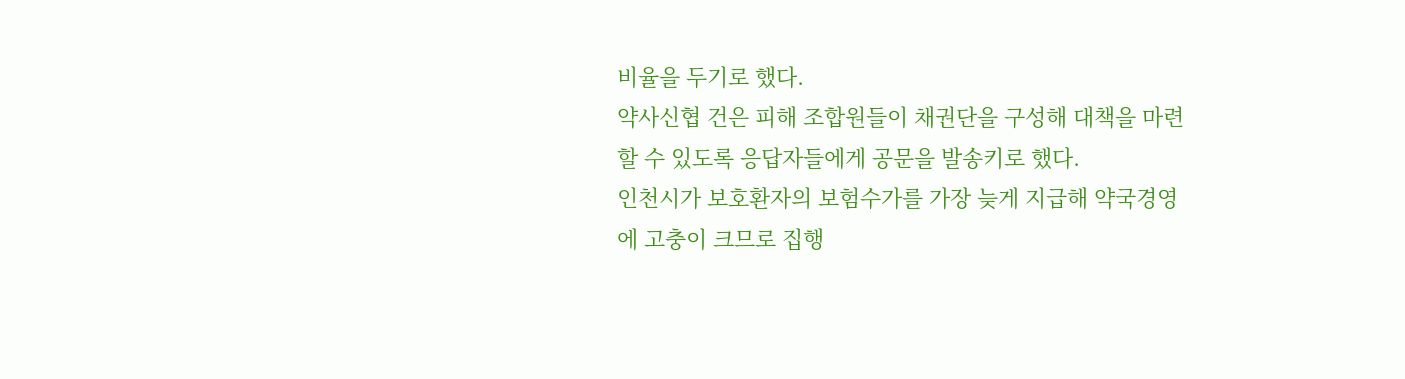비율을 두기로 했다.
약사신협 건은 피해 조합원들이 채권단을 구성해 대책을 마련할 수 있도록 응답자들에게 공문을 발송키로 했다.
인천시가 보호환자의 보험수가를 가장 늦게 지급해 약국경영에 고충이 크므로 집행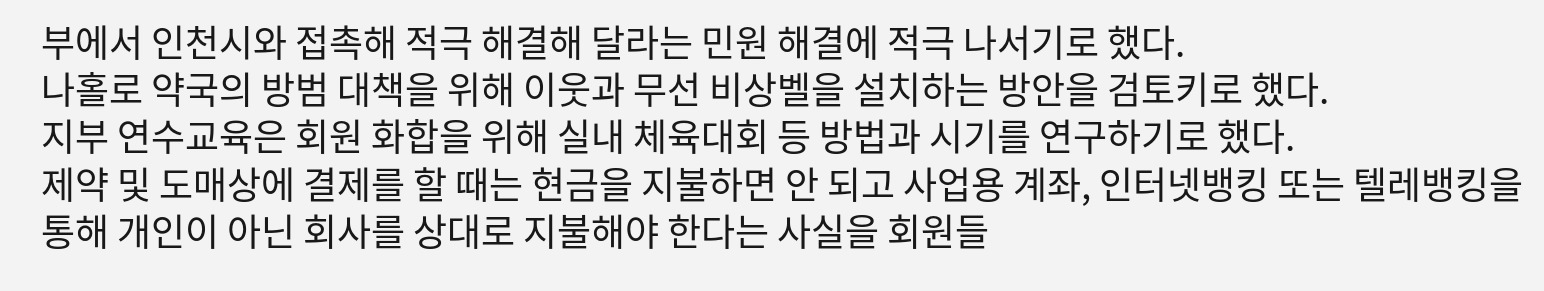부에서 인천시와 접촉해 적극 해결해 달라는 민원 해결에 적극 나서기로 했다.
나홀로 약국의 방범 대책을 위해 이웃과 무선 비상벨을 설치하는 방안을 검토키로 했다.
지부 연수교육은 회원 화합을 위해 실내 체육대회 등 방법과 시기를 연구하기로 했다.
제약 및 도매상에 결제를 할 때는 현금을 지불하면 안 되고 사업용 계좌, 인터넷뱅킹 또는 텔레뱅킹을 통해 개인이 아닌 회사를 상대로 지불해야 한다는 사실을 회원들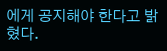에게 공지해야 한다고 밝혔다.